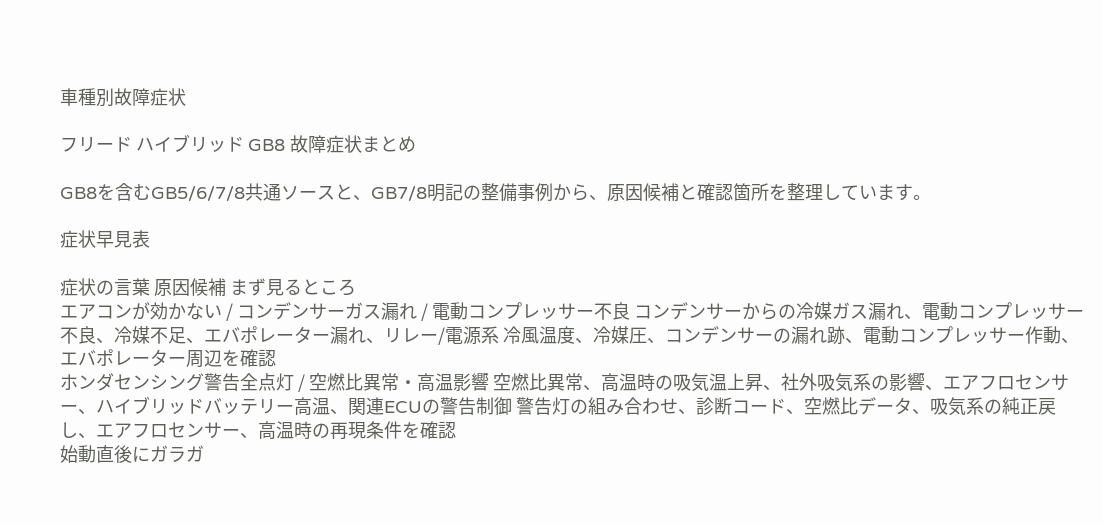車種別故障症状

フリード ハイブリッド GB8 故障症状まとめ

GB8を含むGB5/6/7/8共通ソースと、GB7/8明記の整備事例から、原因候補と確認箇所を整理しています。

症状早見表

症状の言葉 原因候補 まず見るところ
エアコンが効かない / コンデンサーガス漏れ / 電動コンプレッサー不良 コンデンサーからの冷媒ガス漏れ、電動コンプレッサー不良、冷媒不足、エバポレーター漏れ、リレー/電源系 冷風温度、冷媒圧、コンデンサーの漏れ跡、電動コンプレッサー作動、エバポレーター周辺を確認
ホンダセンシング警告全点灯 / 空燃比異常・高温影響 空燃比異常、高温時の吸気温上昇、社外吸気系の影響、エアフロセンサー、ハイブリッドバッテリー高温、関連ECUの警告制御 警告灯の組み合わせ、診断コード、空燃比データ、吸気系の純正戻し、エアフロセンサー、高温時の再現条件を確認
始動直後にガラガ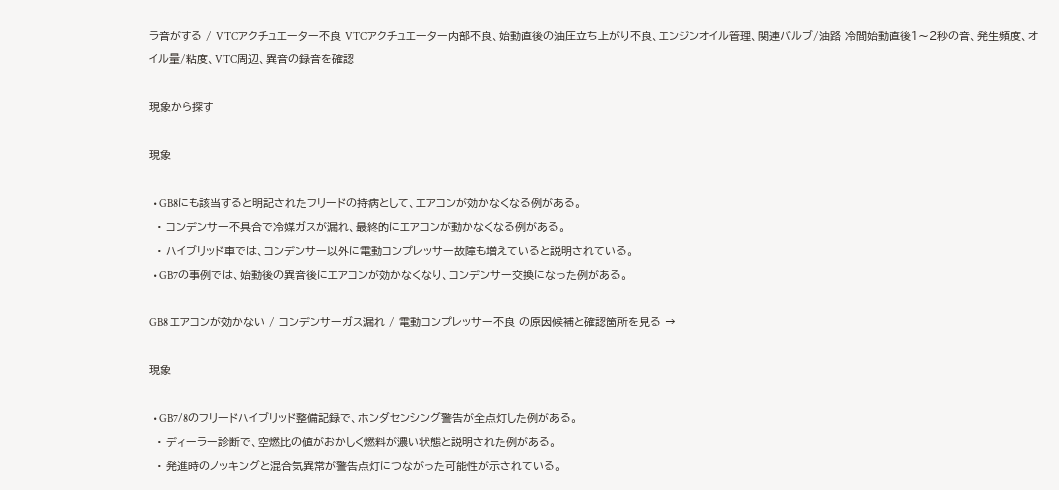ラ音がする / VTCアクチュエーター不良 VTCアクチュエーター内部不良、始動直後の油圧立ち上がり不良、エンジンオイル管理、関連バルブ/油路 冷間始動直後1〜2秒の音、発生頻度、オイル量/粘度、VTC周辺、異音の録音を確認

現象から探す

現象

  • GB8にも該当すると明記されたフリードの持病として、エアコンが効かなくなる例がある。
  • コンデンサー不具合で冷媒ガスが漏れ、最終的にエアコンが動かなくなる例がある。
  • ハイブリッド車では、コンデンサー以外に電動コンプレッサー故障も増えていると説明されている。
  • GB7の事例では、始動後の異音後にエアコンが効かなくなり、コンデンサー交換になった例がある。

GB8 エアコンが効かない / コンデンサーガス漏れ / 電動コンプレッサー不良 の原因候補と確認箇所を見る →

現象

  • GB7/8のフリードハイブリッド整備記録で、ホンダセンシング警告が全点灯した例がある。
  • ディーラー診断で、空燃比の値がおかしく燃料が濃い状態と説明された例がある。
  • 発進時のノッキングと混合気異常が警告点灯につながった可能性が示されている。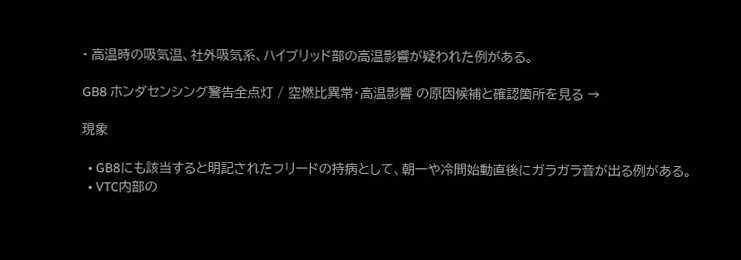• 高温時の吸気温、社外吸気系、ハイブリッド部の高温影響が疑われた例がある。

GB8 ホンダセンシング警告全点灯 / 空燃比異常・高温影響 の原因候補と確認箇所を見る →

現象

  • GB8にも該当すると明記されたフリードの持病として、朝一や冷間始動直後にガラガラ音が出る例がある。
  • VTC内部の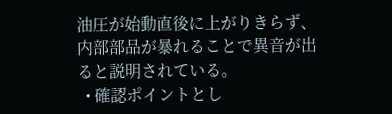油圧が始動直後に上がりきらず、内部部品が暴れることで異音が出ると説明されている。
  • 確認ポイントとし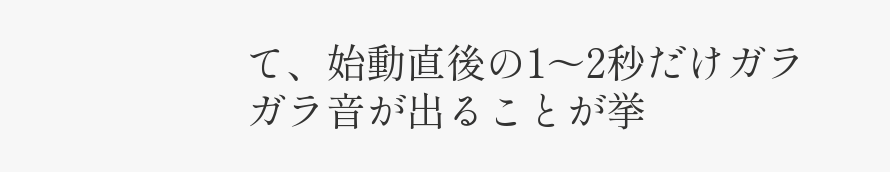て、始動直後の1〜2秒だけガラガラ音が出ることが挙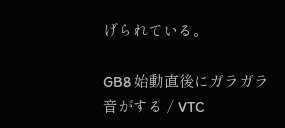げられている。

GB8 始動直後にガラガラ音がする / VTC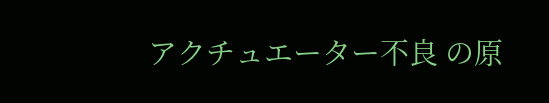アクチュエーター不良 の原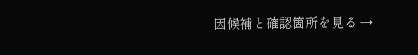因候補と確認箇所を見る →